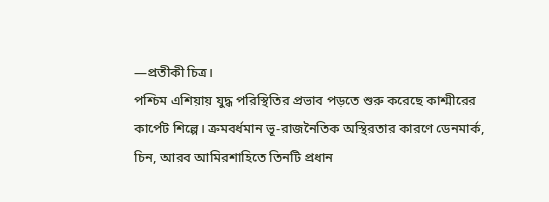—প্রতীকী চিত্র।
পশ্চিম এশিয়ায় যুদ্ধ পরিস্থিতির প্রভাব পড়তে শুরু করেছে কাশ্মীরের কার্পেট শিল্পে। ক্রমবর্ধমান ভূ-রাজনৈতিক অস্থিরতার কারণে ডেনমার্ক, চিন, আরব আমিরশাহিতে তিনটি প্রধান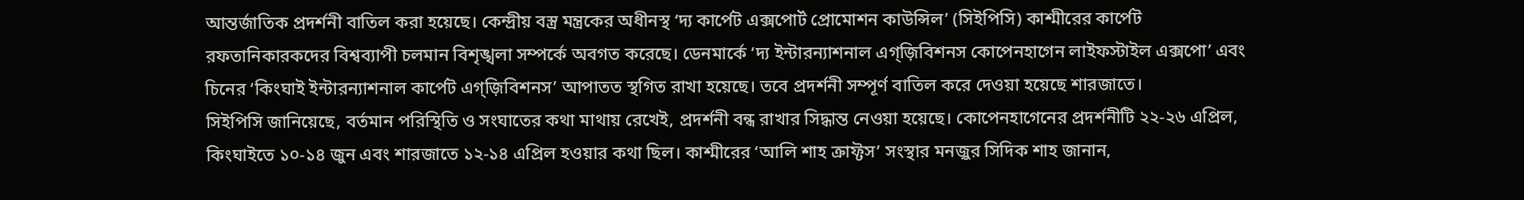আন্তর্জাতিক প্রদর্শনী বাতিল করা হয়েছে। কেন্দ্রীয় বস্ত্র মন্ত্রকের অধীনস্থ ‘দ্য কার্পেট এক্সপোর্ট প্রোমোশন কাউন্সিল’ (সিইপিসি) কাশ্মীরের কার্পেট রফতানিকারকদের বিশ্বব্যাপী চলমান বিশৃঙ্খলা সম্পর্কে অবগত করেছে। ডেনমার্কে ‘দ্য ইন্টারন্যাশনাল এগ্জ়িবিশনস কোপেনহাগেন লাইফস্টাইল এক্সপো’ এবং চিনের ‘কিংঘাই ইন্টারন্যাশনাল কার্পেট এগ্জ়িবিশনস’ আপাতত স্থগিত রাখা হয়েছে। তবে প্রদর্শনী সম্পূর্ণ বাতিল করে দেওয়া হয়েছে শারজাতে।
সিইপিসি জানিয়েছে, বর্তমান পরিস্থিতি ও সংঘাতের কথা মাথায় রেখেই, প্রদর্শনী বন্ধ রাখার সিদ্ধান্ত নেওয়া হয়েছে। কোপেনহাগেনের প্রদর্শনীটি ২২-২৬ এপ্রিল, কিংঘাইতে ১০-১৪ জুন এবং শারজাতে ১২-১৪ এপ্রিল হওয়ার কথা ছিল। কাশ্মীরের ‘আলি শাহ ক্রাফ্টস’ সংস্থার মনজ়ুর সিদিক শাহ জানান,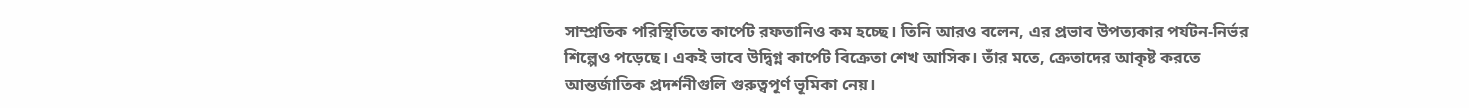সাম্প্রতিক পরিস্থিতিতে কার্পেট রফতানিও কম হচ্ছে। তিনি আরও বলেন, এর প্রভাব উপত্যকার পর্যটন-নির্ভর শিল্পেও পড়েছে। একই ভাবে উদ্বিগ্ন কার্পেট বিক্রেতা শেখ আসিক। তাঁর মতে, ক্রেতাদের আকৃষ্ট করতে আন্তর্জাতিক প্রদর্শনীগুলি গুরুত্বপূর্ণ ভূমিকা নেয়।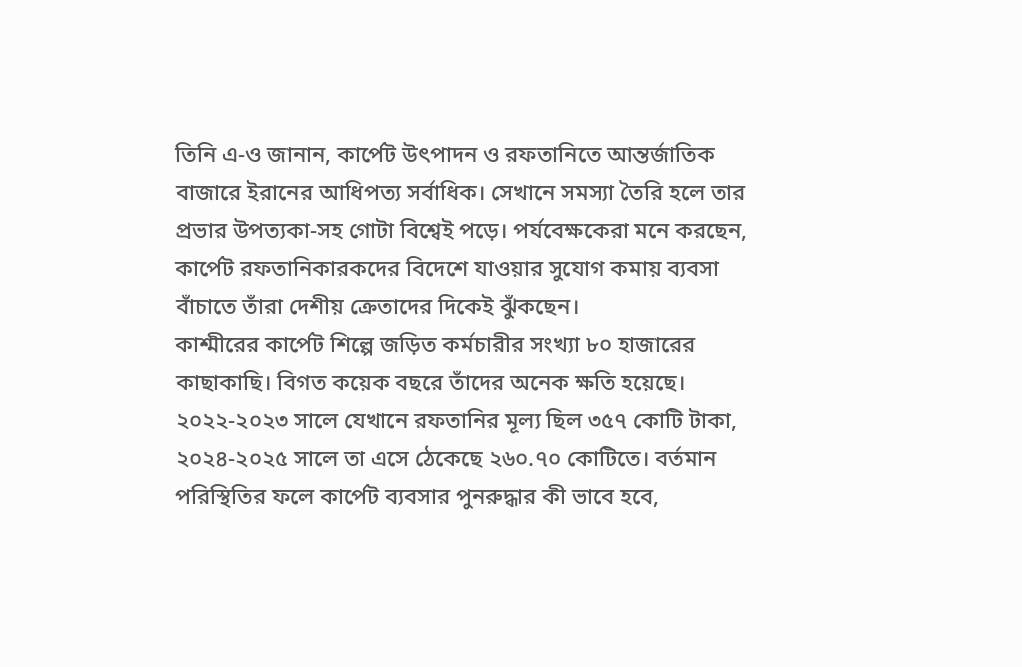তিনি এ-ও জানান, কার্পেট উৎপাদন ও রফতানিতে আন্তর্জাতিক বাজারে ইরানের আধিপত্য সর্বাধিক। সেখানে সমস্যা তৈরি হলে তার প্রভার উপত্যকা-সহ গোটা বিশ্বেই পড়ে। পর্যবেক্ষকেরা মনে করছেন, কার্পেট রফতানিকারকদের বিদেশে যাওয়ার সুযোগ কমায় ব্যবসা বাঁচাতে তাঁরা দেশীয় ক্রেতাদের দিকেই ঝুঁকছেন।
কাশ্মীরের কার্পেট শিল্পে জড়িত কর্মচারীর সংখ্যা ৮০ হাজারের কাছাকাছি। বিগত কয়েক বছরে তাঁদের অনেক ক্ষতি হয়েছে। ২০২২-২০২৩ সালে যেখানে রফতানির মূল্য ছিল ৩৫৭ কোটি টাকা, ২০২৪-২০২৫ সালে তা এসে ঠেকেছে ২৬০.৭০ কোটিতে। বর্তমান পরিস্থিতির ফলে কার্পেট ব্যবসার পুনরুদ্ধার কী ভাবে হবে,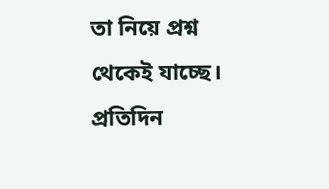তা নিয়ে প্রশ্ন থেকেই যাচ্ছে।
প্রতিদিন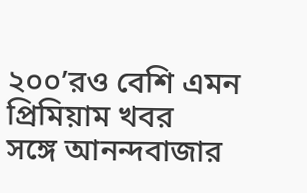২০০’রও বেশি এমন প্রিমিয়াম খবর
সঙ্গে আনন্দবাজার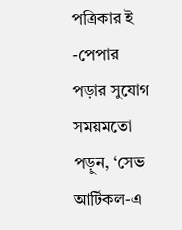পত্রিকার ই -পেপার পড়ার সুযোগ
সময়মতো পড়ুন, ‘সেভ আর্টিকল-এ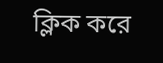ক্লিক করে